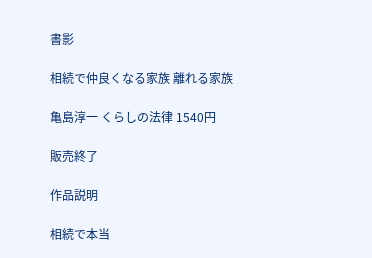書影

相続で仲良くなる家族 離れる家族

亀島淳一 くらしの法律 1540円

販売終了

作品説明

相続で本当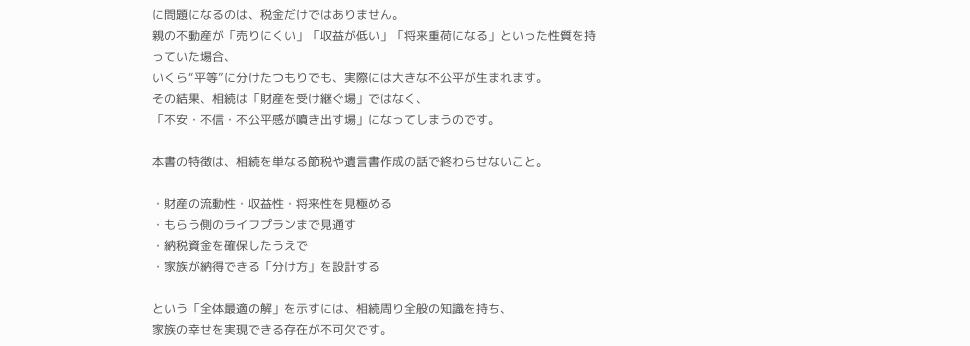に問題になるのは、税金だけではありません。
親の不動産が「売りにくい」「収益が低い」「将来重荷になる」といった性質を持っていた場合、
いくら“平等”に分けたつもりでも、実際には大きな不公平が生まれます。
その結果、相続は「財産を受け継ぐ場」ではなく、
「不安・不信・不公平感が噴き出す場」になってしまうのです。

本書の特徴は、相続を単なる節税や遺言書作成の話で終わらせないこと。

・財産の流動性・収益性・将来性を見極める
・もらう側のライフプランまで見通す
・納税資金を確保したうえで
・家族が納得できる「分け方」を設計する

という「全体最適の解」を示すには、相続周り全般の知識を持ち、
家族の幸せを実現できる存在が不可欠です。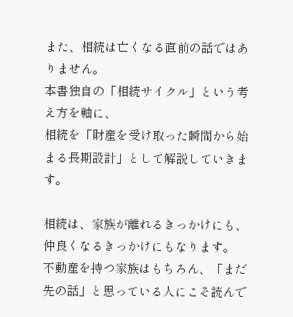また、相続は亡くなる直前の話ではありません。
本書独自の「相続サイクル」という考え方を軸に、
相続を「財産を受け取った瞬間から始まる長期設計」として解説していきます。

相続は、家族が離れるきっかけにも、仲良くなるきっかけにもなります。
不動産を持つ家族はもちろん、「まだ先の話」と思っている人にこそ読んで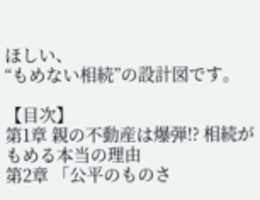ほしい、
“もめない相続”の設計図です。

【目次】
第1章 親の不動産は爆弾!? 相続がもめる本当の理由
第2章 「公平のものさ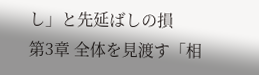し」と先延ばしの損
第3章 全体を見渡す「相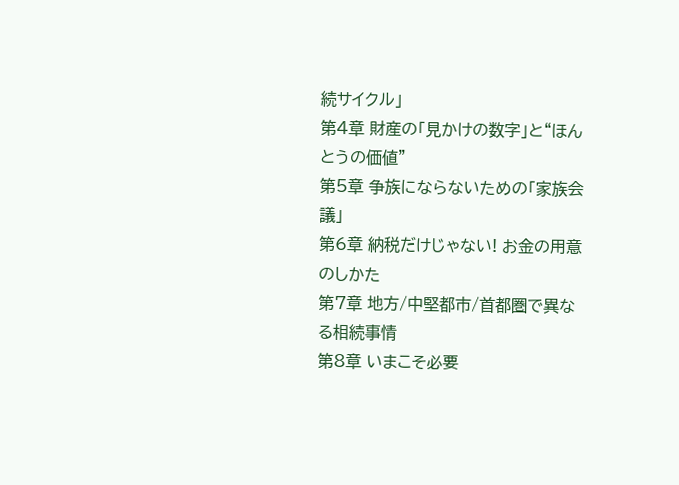続サイクル」
第4章 財産の「見かけの数字」と“ほんとうの価値”
第5章 争族にならないための「家族会議」
第6章 納税だけじゃない! お金の用意のしかた
第7章 地方/中堅都市/首都圏で異なる相続事情
第8章 いまこそ必要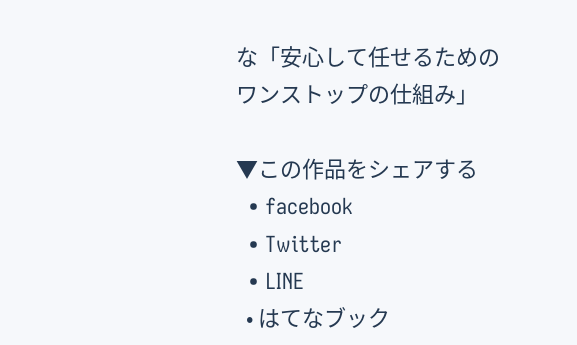な「安心して任せるためのワンストップの仕組み」

▼この作品をシェアする
  • facebook
  • Twitter
  • LINE
  • はてなブック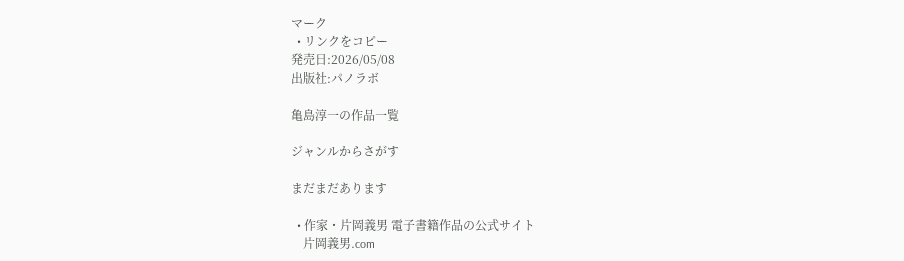マーク
  • リンクをコピー
発売日:2026/05/08
出版社:パノラボ

亀島淳一の作品一覧

ジャンルからさがす

まだまだあります

  • 作家・片岡義男 電子書籍作品の公式サイト
    片岡義男.com